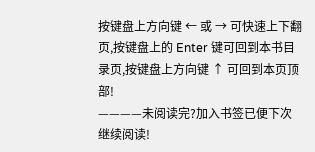按键盘上方向键 ← 或 → 可快速上下翻页,按键盘上的 Enter 键可回到本书目录页,按键盘上方向键 ↑ 可回到本页顶部!
————未阅读完?加入书签已便下次继续阅读!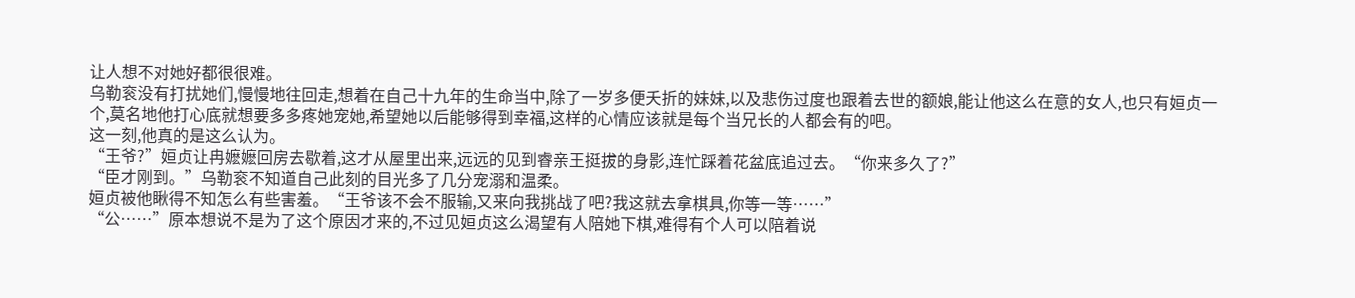让人想不对她好都很很难。
乌勒衮没有打扰她们,慢慢地往回走,想着在自己十九年的生命当中,除了一岁多便夭折的妹妹,以及悲伤过度也跟着去世的额娘,能让他这么在意的女人,也只有姮贞一个,莫名地他打心底就想要多多疼她宠她,希望她以后能够得到幸福,这样的心情应该就是每个当兄长的人都会有的吧。
这一刻,他真的是这么认为。
“王爷?”姮贞让冉嬷嬷回房去歇着,这才从屋里出来,远远的见到睿亲王挺拔的身影,连忙踩着花盆底追过去。“你来多久了?”
“臣才刚到。”乌勒衮不知道自己此刻的目光多了几分宠溺和温柔。
姮贞被他瞅得不知怎么有些害羞。“王爷该不会不服输,又来向我挑战了吧?我这就去拿棋具,你等一等……”
“公……”原本想说不是为了这个原因才来的,不过见姮贞这么渴望有人陪她下棋,难得有个人可以陪着说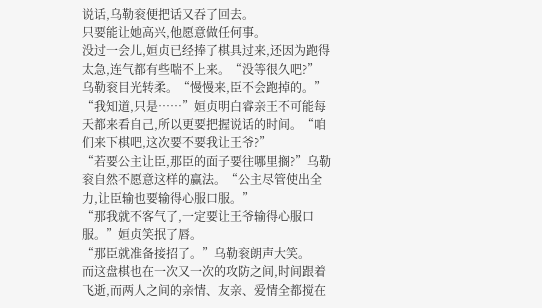说话,乌勒衮便把话又吞了回去。
只要能让她高兴,他愿意做任何事。
没过一会儿,姮贞已经捧了棋具过来,还因为跑得太急,连气都有些喘不上来。“没等很久吧?”
乌勒衮目光转柔。“慢慢来,臣不会跑掉的。”
“我知道,只是……”姮贞明白睿亲王不可能每天都来看自己,所以更要把握说话的时间。“咱们来下棋吧,这次要不要我让王爷?”
“若要公主让臣,那臣的面子要往哪里搁?”乌勒衮自然不愿意这样的赢法。“公主尽管使出全力,让臣输也要输得心服口服。”
“那我就不客气了,一定要让王爷输得心服口服。”姮贞笑抿了唇。
“那臣就准备接招了。”乌勒衮朗声大笑。
而这盘棋也在一次又一次的攻防之间,时间跟着飞逝,而两人之间的亲情、友亲、爱情全都搅在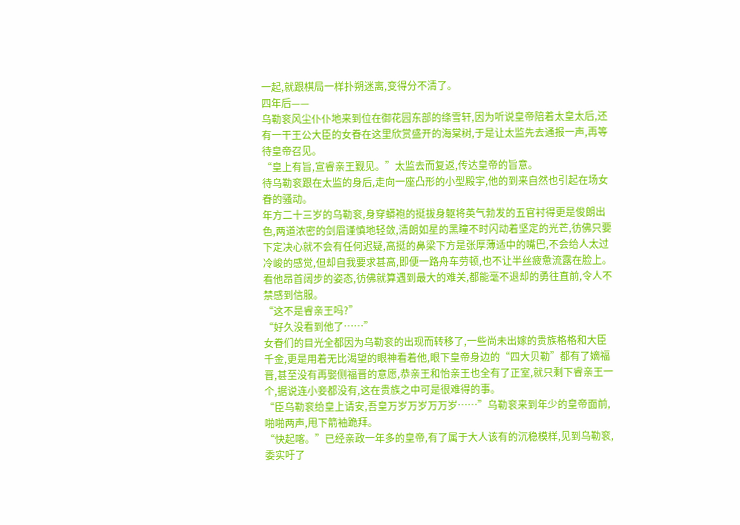一起,就跟棋局一样扑朔迷离,变得分不清了。
四年后——
乌勒衮风尘仆仆地来到位在御花园东部的绦雪轩,因为听说皇帝陪着太皇太后,还有一干王公大臣的女眷在这里欣赏盛开的海棠树,于是让太监先去通报一声,再等待皇帝召见。
“皇上有旨,宣睿亲王觐见。”太监去而复返,传达皇帝的旨意。
待乌勒衮跟在太监的身后,走向一座凸形的小型殿宇,他的到来自然也引起在场女眷的骚动。
年方二十三岁的乌勒衮,身穿蟒袍的挺拔身躯将英气勃发的五官衬得更是俊朗出色,两道浓密的剑眉谨慎地轻敛,清朗如星的黑瞳不时闪动着坚定的光芒,彷佛只要下定决心就不会有任何迟疑,高挺的鼻梁下方是张厚薄适中的嘴巴,不会给人太过冷峻的感觉,但却自我要求甚高,即便一路舟车劳顿,也不让半丝疲惫流露在脸上。看他昂首阔步的姿态,彷佛就算遇到最大的难关,都能毫不退却的勇往直前,令人不禁感到信服。
“这不是睿亲王吗?”
“好久没看到他了……”
女眷们的目光全都因为乌勒衮的出现而转移了,一些尚未出嫁的贵族格格和大臣千金,更是用着无比渴望的眼神看着他,眼下皇帝身边的“四大贝勒”都有了嫡福晋,甚至没有再娶侧福晋的意愿,恭亲王和怡亲王也全有了正室,就只剩下睿亲王一个,据说连小妾都没有,这在贵族之中可是很难得的事。
“臣乌勒衮给皇上请安,吾皇万岁万岁万万岁……”乌勒衮来到年少的皇帝面前,啪啪两声,甩下箭袖跪拜。
“快起喀。”已经亲政一年多的皇帝,有了属于大人该有的沉稳模样,见到乌勒衮,委实吁了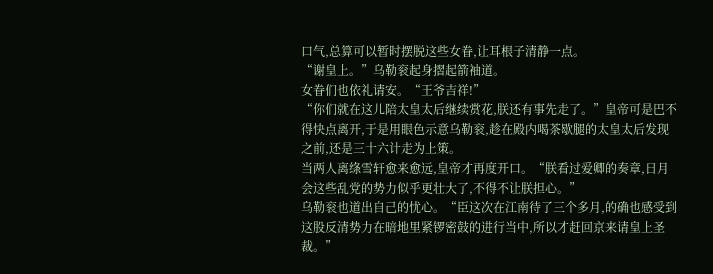口气,总算可以暂时摆脱这些女眷,让耳根子清静一点。
“谢皇上。”乌勒衮起身摺起箭袖道。
女眷们也依礼请安。“王爷吉祥!”
“你们就在这儿陪太皇太后继续赏花,朕还有事先走了。”皇帝可是巴不得快点离开,于是用眼色示意乌勒衮,趁在殿内喝茶歇腿的太皇太后发现之前,还是三十六计走为上策。
当两人离绦雪轩愈来愈远,皇帝才再度开口。“朕看过爱卿的奏章,日月会这些乱党的势力似乎更壮大了,不得不让朕担心。”
乌勒衮也道出自己的忧心。“臣这次在江南待了三个多月,的确也感受到这股反清势力在暗地里紧锣密鼓的进行当中,所以才赶回京来请皇上圣裁。”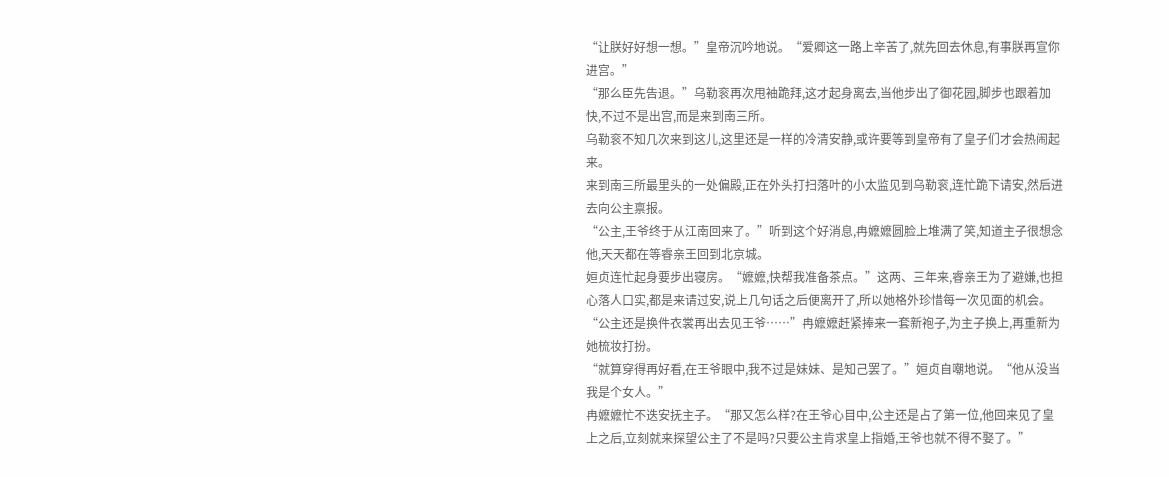“让朕好好想一想。”皇帝沉吟地说。“爱卿这一路上辛苦了,就先回去休息,有事朕再宣你进宫。”
“那么臣先告退。”乌勒衮再次甩袖跪拜,这才起身离去,当他步出了御花园,脚步也跟着加快,不过不是出宫,而是来到南三所。
乌勒衮不知几次来到这儿,这里还是一样的冷清安静,或许要等到皇帝有了皇子们才会热闹起来。
来到南三所最里头的一处偏殿,正在外头打扫落叶的小太监见到乌勒衮,连忙跪下请安,然后进去向公主禀报。
“公主,王爷终于从江南回来了。”听到这个好消息,冉嬷嬷圆脸上堆满了笑,知道主子很想念他,天天都在等睿亲王回到北京城。
姮贞连忙起身要步出寝房。“嬷嬷,快帮我准备茶点。”这两、三年来,睿亲王为了避嫌,也担心落人口实,都是来请过安,说上几句话之后便离开了,所以她格外珍惜每一次见面的机会。
“公主还是换件衣裳再出去见王爷……”冉嬷嬷赶紧捧来一套新袍子,为主子换上,再重新为她梳妆打扮。
“就算穿得再好看,在王爷眼中,我不过是妹妹、是知己罢了。”姮贞自嘲地说。“他从没当我是个女人。”
冉嬷嬷忙不迭安抚主子。“那又怎么样?在王爷心目中,公主还是占了第一位,他回来见了皇上之后,立刻就来探望公主了不是吗?只要公主肯求皇上指婚,王爷也就不得不娶了。”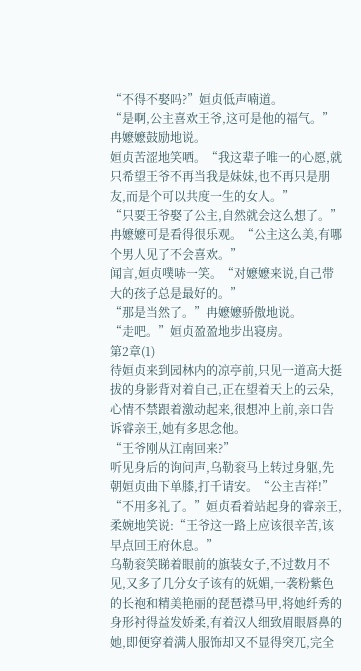“不得不娶吗?”姮贞低声喃道。
“是啊,公主喜欢王爷,这可是他的福气。”冉嬷嬷鼓励地说。
姮贞苦涩地笑哂。“我这辈子唯一的心愿,就只希望王爷不再当我是妹妹,也不再只是朋友,而是个可以共度一生的女人。”
“只要王爷娶了公主,自然就会这么想了。”冉嬷嬷可是看得很乐观。“公主这么美,有哪个男人见了不会喜欢。”
闻言,姮贞噗哧一笑。“对嬷嬷来说,自己带大的孩子总是最好的。”
“那是当然了。”冉嬷嬷骄傲地说。
“走吧。”姮贞盈盈地步出寝房。
第2章(1)
待姮贞来到园林内的凉亭前,只见一道高大挺拔的身影背对着自己,正在望着天上的云朵,心情不禁跟着激动起来,很想冲上前,亲口告诉睿亲王,她有多思念他。
“王爷刚从江南回来?”
听见身后的询问声,乌勒衮马上转过身躯,先朝姮贞曲下单膝,打千请安。“公主吉祥!”
“不用多礼了。”姮贞看着站起身的睿亲王,柔婉地笑说:“王爷这一路上应该很辛苦,该早点回王府休息。”
乌勒衮笑睇着眼前的旗装女子,不过数月不见,又多了几分女子该有的妩媚,一袭粉紫色的长袍和精美艳丽的琵琶襟马甲,将她纤秀的身形衬得益发娇柔,有着汉人细致眉眼唇鼻的她,即便穿着满人服饰却又不显得突兀,完全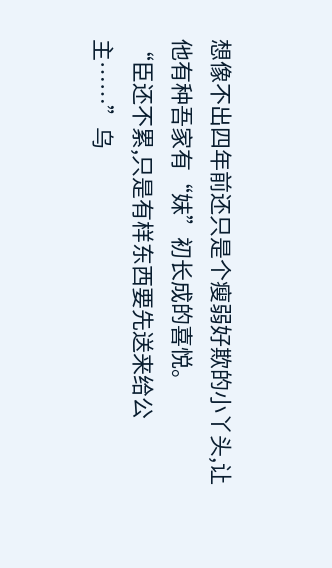想像不出四年前还只是个瘦弱好欺的小丫头,让他有种吾家有“妹”初长成的喜悦。
“臣还不累,只是有样东西要先送来给公主……”乌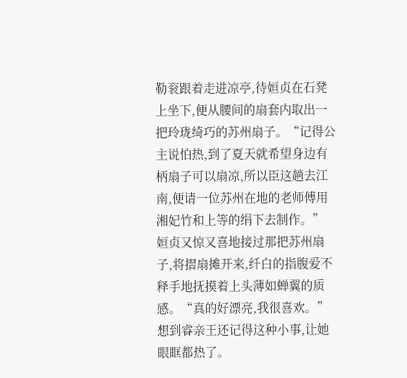勒衮跟着走进凉亭,待姮贞在石凳上坐下,便从腰间的扇套内取出一把玲珑绮巧的苏州扇子。“记得公主说怕热,到了夏天就希望身边有柄扇子可以扇凉,所以臣这趟去江南,便请一位苏州在地的老师傅用湘妃竹和上等的绢下去制作。”
姮贞又惊又喜地接过那把苏州扇子,将摺扇摊开来,纤白的指腹爱不释手地抚摸着上头薄如蝉翼的质感。“真的好漂亮,我很喜欢。”想到睿亲王还记得这种小事,让她眼眶都热了。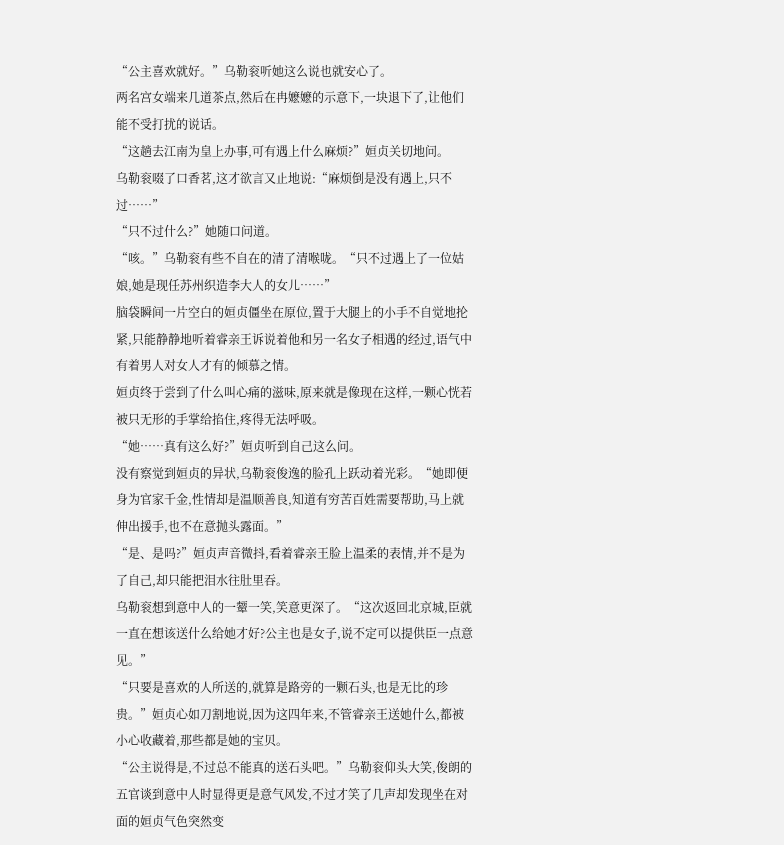“公主喜欢就好。”乌勒衮听她这么说也就安心了。
两名宫女端来几道茶点,然后在冉嬷嬷的示意下,一块退下了,让他们能不受打扰的说话。
“这趟去江南为皇上办事,可有遇上什么麻烦?”姮贞关切地问。
乌勒衮啜了口香茗,这才欲言又止地说:“麻烦倒是没有遇上,只不过……”
“只不过什么?”她随口问道。
“咳。”乌勒衮有些不自在的清了清喉咙。“只不过遇上了一位姑娘,她是现任苏州织造李大人的女儿……”
脑袋瞬间一片空白的姮贞僵坐在原位,置于大腿上的小手不自觉地抡紧,只能静静地听着睿亲王诉说着他和另一名女子相遇的经过,语气中有着男人对女人才有的倾慕之情。
姮贞终于尝到了什么叫心痛的滋味,原来就是像现在这样,一颗心恍若被只无形的手掌给掐住,疼得无法呼吸。
“她……真有这么好?”姮贞听到自己这么问。
没有察觉到姮贞的异状,乌勒衮俊逸的脸孔上跃动着光彩。“她即便身为官家千金,性情却是温顺善良,知道有穷苦百姓需要帮助,马上就伸出援手,也不在意抛头露面。”
“是、是吗?”姮贞声音微抖,看着睿亲王脸上温柔的表情,并不是为了自己,却只能把泪水往肚里吞。
乌勒衮想到意中人的一颦一笑,笑意更深了。“这次返回北京城,臣就一直在想该送什么给她才好?公主也是女子,说不定可以提供臣一点意见。”
“只要是喜欢的人所送的,就算是路旁的一颗石头,也是无比的珍贵。”姮贞心如刀割地说,因为这四年来,不管睿亲王送她什么,都被小心收藏着,那些都是她的宝贝。
“公主说得是,不过总不能真的送石头吧。”乌勒衮仰头大笑,俊朗的五官谈到意中人时显得更是意气风发,不过才笑了几声却发现坐在对面的姮贞气色突然变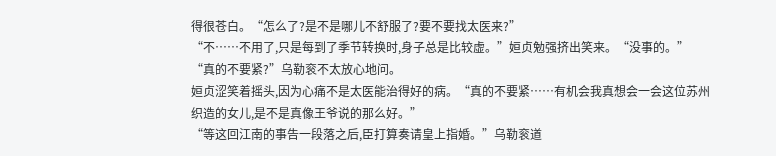得很苍白。“怎么了?是不是哪儿不舒服了?要不要找太医来?”
“不……不用了,只是每到了季节转换时,身子总是比较虚。”姮贞勉强挤出笑来。“没事的。”
“真的不要紧?”乌勒衮不太放心地问。
姮贞涩笑着摇头,因为心痛不是太医能治得好的病。“真的不要紧……有机会我真想会一会这位苏州织造的女儿,是不是真像王爷说的那么好。”
“等这回江南的事告一段落之后,臣打算奏请皇上指婚。”乌勒衮道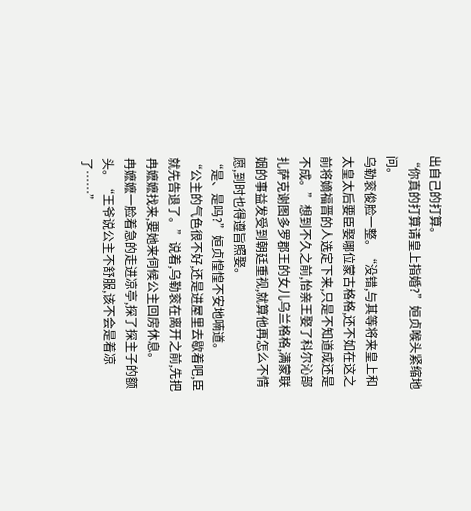出自己的打算。
“你真的打算请皇上指婚?”姮贞喉头紧缩地问。
乌勒衮俊脸一整。“没错,与其等将来皇上和太皇太后要臣娶哪位蒙古格格,还不如在这之前将嫡福晋的人选定下来,只是不知道成还是不成。”想到不久之前,怡亲王娶了科尔沁部扎萨克谢图多罗郡王的女儿乌兰格格,满蒙联姻的事益发受到朝廷重视,就算他再怎么不情愿,到时也得遵旨照娶。
“是、是吗?”姮贞惶惶不安地喃道。
“公主的气色很不好,还是进屋里去歇着吧,臣就先告退了。”说着,乌勒衮在离开之前,先把冉嬷嬷找来,要她来伺候公主回房休息。
冉嬷嬷一脸着急的走进凉亭,探了探主子的额头。“王爷说公主不舒服,该不会是着凉了……”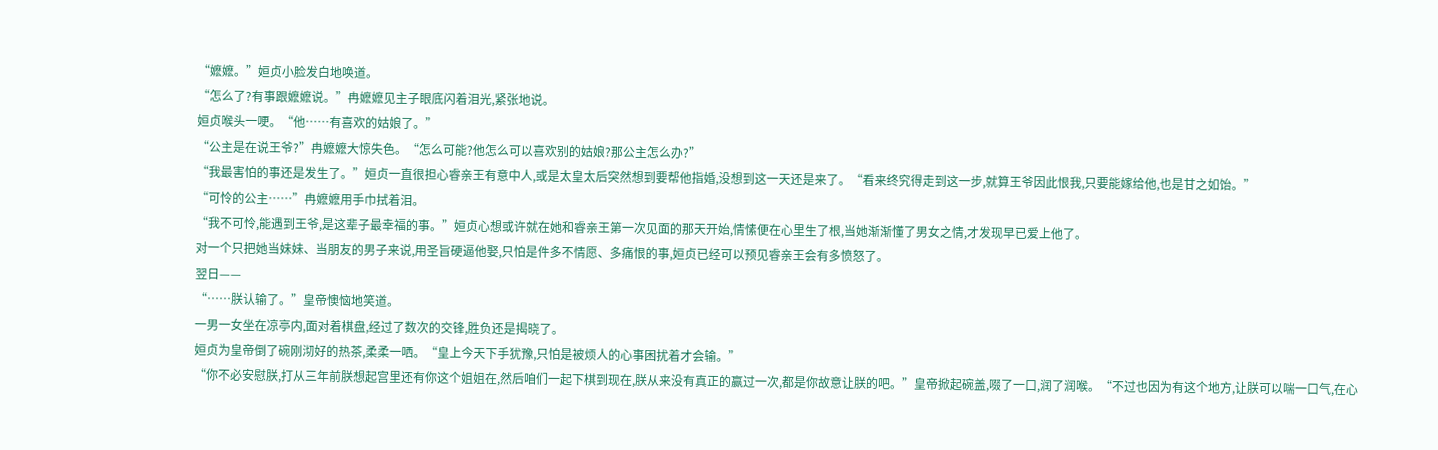“嬷嬷。”姮贞小脸发白地唤道。
“怎么了?有事跟嬷嬷说。”冉嬷嬷见主子眼底闪着泪光,紧张地说。
姮贞喉头一哽。“他……有喜欢的姑娘了。”
“公主是在说王爷?”冉嬷嬷大惊失色。“怎么可能?他怎么可以喜欢别的姑娘?那公主怎么办?”
“我最害怕的事还是发生了。”姮贞一直很担心睿亲王有意中人,或是太皇太后突然想到要帮他指婚,没想到这一天还是来了。“看来终究得走到这一步,就算王爷因此恨我,只要能嫁给他,也是甘之如饴。”
“可怜的公主……”冉嬷嬷用手巾拭着泪。
“我不可怜,能遇到王爷,是这辈子最幸福的事。”姮贞心想或许就在她和睿亲王第一次见面的那天开始,情愫便在心里生了根,当她渐渐懂了男女之情,才发现早已爱上他了。
对一个只把她当妹妹、当朋友的男子来说,用圣旨硬逼他娶,只怕是件多不情愿、多痛恨的事,姮贞已经可以预见睿亲王会有多愤怒了。
翌日——
“……朕认输了。”皇帝懊恼地笑道。
一男一女坐在凉亭内,面对着棋盘,经过了数次的交锋,胜负还是揭晓了。
姮贞为皇帝倒了碗刚沏好的热茶,柔柔一哂。“皇上今天下手犹豫,只怕是被烦人的心事困扰着才会输。”
“你不必安慰朕,打从三年前朕想起宫里还有你这个姐姐在,然后咱们一起下棋到现在,朕从来没有真正的赢过一次,都是你故意让朕的吧。”皇帝掀起碗盖,啜了一口,润了润喉。“不过也因为有这个地方,让朕可以喘一口气,在心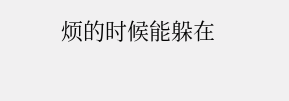烦的时候能躲在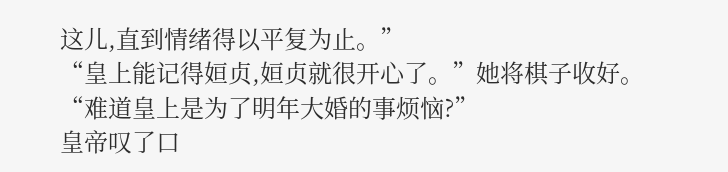这儿,直到情绪得以平复为止。”
“皇上能记得姮贞,姮贞就很开心了。”她将棋子收好。“难道皇上是为了明年大婚的事烦恼?”
皇帝叹了口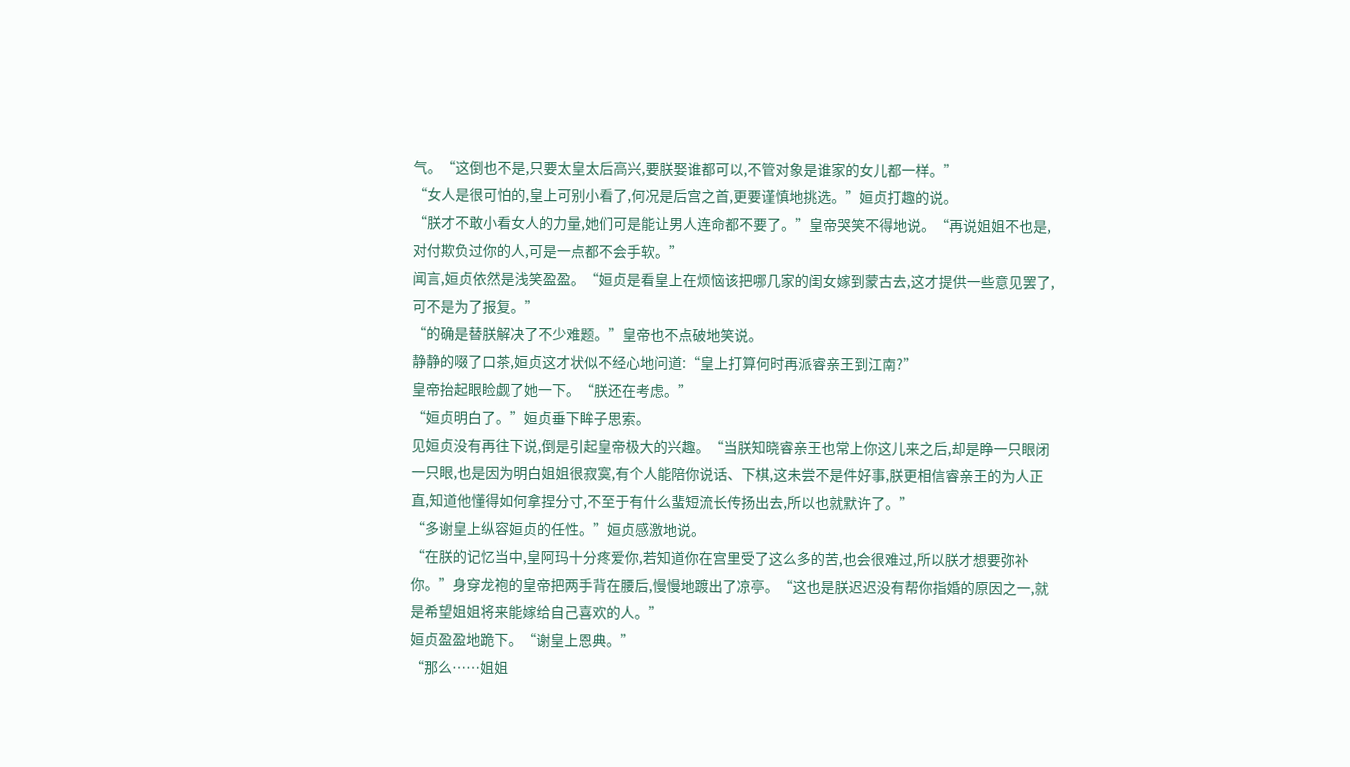气。“这倒也不是,只要太皇太后高兴,要朕娶谁都可以,不管对象是谁家的女儿都一样。”
“女人是很可怕的,皇上可别小看了,何况是后宫之首,更要谨慎地挑选。”姮贞打趣的说。
“朕才不敢小看女人的力量,她们可是能让男人连命都不要了。”皇帝哭笑不得地说。“再说姐姐不也是,对付欺负过你的人,可是一点都不会手软。”
闻言,姮贞依然是浅笑盈盈。“姮贞是看皇上在烦恼该把哪几家的闺女嫁到蒙古去,这才提供一些意见罢了,可不是为了报复。”
“的确是替朕解决了不少难题。”皇帝也不点破地笑说。
静静的啜了口茶,姮贞这才状似不经心地问道:“皇上打算何时再派睿亲王到江南?”
皇帝抬起眼睑觑了她一下。“朕还在考虑。”
“姮贞明白了。”姮贞垂下眸子思索。
见姮贞没有再往下说,倒是引起皇帝极大的兴趣。“当朕知晓睿亲王也常上你这儿来之后,却是睁一只眼闭一只眼,也是因为明白姐姐很寂寞,有个人能陪你说话、下棋,这未尝不是件好事,朕更相信睿亲王的为人正直,知道他懂得如何拿捏分寸,不至于有什么蜚短流长传扬出去,所以也就默许了。”
“多谢皇上纵容姮贞的任性。”姮贞感激地说。
“在朕的记忆当中,皇阿玛十分疼爱你,若知道你在宫里受了这么多的苦,也会很难过,所以朕才想要弥补你。”身穿龙袍的皇帝把两手背在腰后,慢慢地踱出了凉亭。“这也是朕迟迟没有帮你指婚的原因之一,就是希望姐姐将来能嫁给自己喜欢的人。”
姮贞盈盈地跪下。“谢皇上恩典。”
“那么……姐姐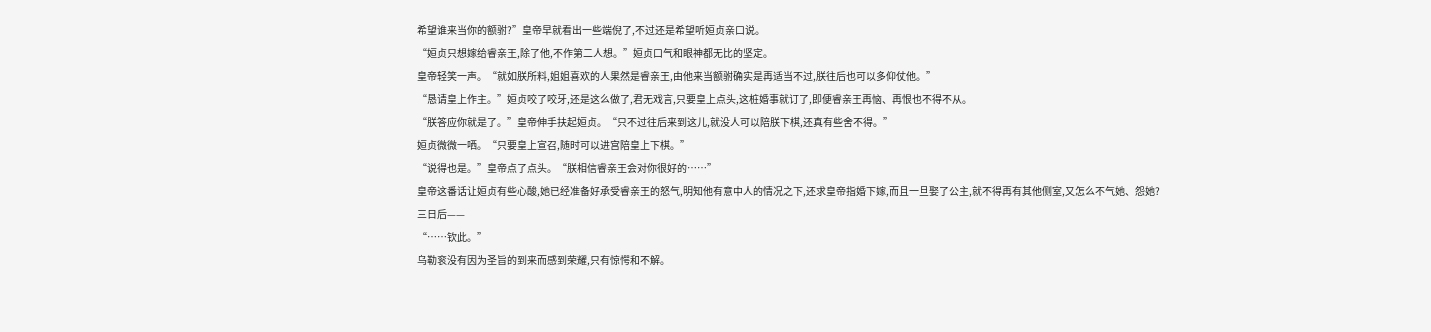希望谁来当你的额驸?”皇帝早就看出一些端倪了,不过还是希望听姮贞亲口说。
“姮贞只想嫁给睿亲王,除了他,不作第二人想。”姮贞口气和眼神都无比的坚定。
皇帝轻笑一声。“就如朕所料,姐姐喜欢的人果然是睿亲王,由他来当额驸确实是再适当不过,朕往后也可以多仰仗他。”
“恳请皇上作主。”姮贞咬了咬牙,还是这么做了,君无戏言,只要皇上点头,这桩婚事就订了,即便睿亲王再恼、再恨也不得不从。
“朕答应你就是了。”皇帝伸手扶起姮贞。“只不过往后来到这儿,就没人可以陪朕下棋,还真有些舍不得。”
姮贞微微一哂。“只要皇上宣召,随时可以进宫陪皇上下棋。”
“说得也是。”皇帝点了点头。“朕相信睿亲王会对你很好的……”
皇帝这番话让姮贞有些心酸,她已经准备好承受睿亲王的怒气,明知他有意中人的情况之下,还求皇帝指婚下嫁,而且一旦娶了公主,就不得再有其他侧室,又怎么不气她、怨她?
三日后——
“……钦此。”
乌勒衮没有因为圣旨的到来而感到荣耀,只有惊愕和不解。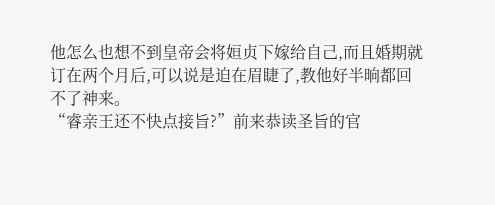他怎么也想不到皇帝会将姮贞下嫁给自己,而且婚期就订在两个月后,可以说是迫在眉睫了,教他好半晌都回不了神来。
“睿亲王还不快点接旨?”前来恭读圣旨的官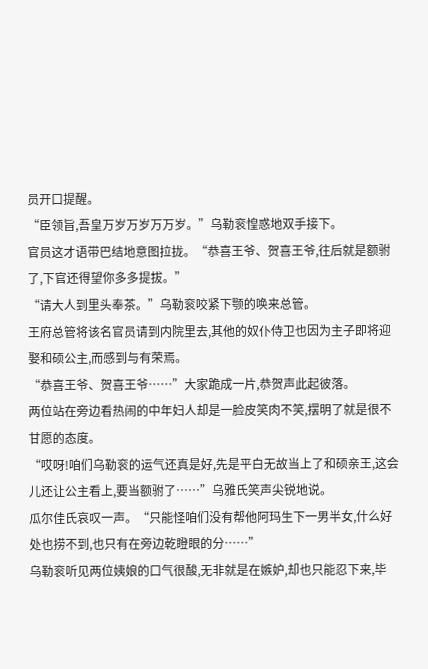员开口提醒。
“臣领旨,吾皇万岁万岁万万岁。”乌勒衮惶惑地双手接下。
官员这才语带巴结地意图拉拢。“恭喜王爷、贺喜王爷,往后就是额驸了,下官还得望你多多提拔。”
“请大人到里头奉茶。”乌勒衮咬紧下颚的唤来总管。
王府总管将该名官员请到内院里去,其他的奴仆侍卫也因为主子即将迎娶和硕公主,而感到与有荣焉。
“恭喜王爷、贺喜王爷……”大家跪成一片,恭贺声此起彼落。
两位站在旁边看热闹的中年妇人却是一脸皮笑肉不笑,摆明了就是很不甘愿的态度。
“哎呀!咱们乌勒衮的运气还真是好,先是平白无故当上了和硕亲王,这会儿还让公主看上,要当额驸了……”乌雅氏笑声尖锐地说。
瓜尔佳氏哀叹一声。“只能怪咱们没有帮他阿玛生下一男半女,什么好处也捞不到,也只有在旁边乾瞪眼的分……”
乌勒衮听见两位姨娘的口气很酸,无非就是在嫉妒,却也只能忍下来,毕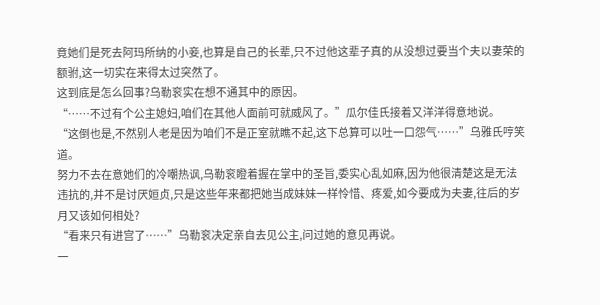竟她们是死去阿玛所纳的小妾,也算是自己的长辈,只不过他这辈子真的从没想过要当个夫以妻荣的额驸,这一切实在来得太过突然了。
这到底是怎么回事?乌勒衮实在想不通其中的原因。
“……不过有个公主媳妇,咱们在其他人面前可就威风了。”瓜尔佳氏接着又洋洋得意地说。
“这倒也是,不然别人老是因为咱们不是正室就瞧不起,这下总算可以吐一口怨气……”乌雅氏哼笑道。
努力不去在意她们的冷嘲热讽,乌勒衮瞪着握在掌中的圣旨,委实心乱如麻,因为他很清楚这是无法违抗的,并不是讨厌姮贞,只是这些年来都把她当成妹妹一样怜惜、疼爱,如今要成为夫妻,往后的岁月又该如何相处?
“看来只有进宫了……”乌勒衮决定亲自去见公主,问过她的意见再说。
一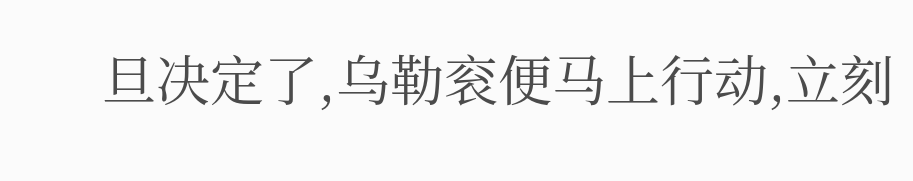旦决定了,乌勒衮便马上行动,立刻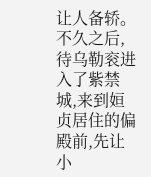让人备轿。
不久之后,待乌勒衮进入了紫禁城,来到姮贞居住的偏殿前,先让小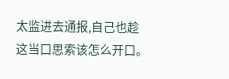太监进去通报,自己也趁这当口思索该怎么开口。